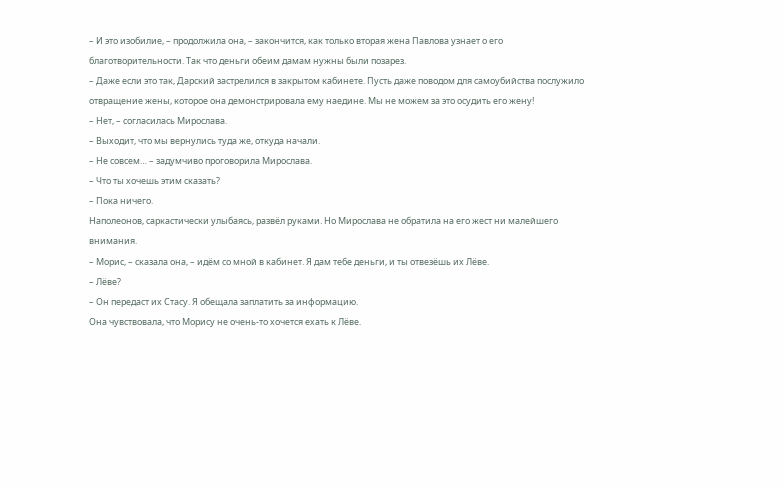– И это изобилие, – продолжила она, – закончится, как только вторая жена Павлова узнает о его благотворительности. Так что деньги обеим дамам нужны были позарез.
– Даже если это так, Дарский застрелился в закрытом кабинете. Пусть даже поводом для самоубийства послужило отвращение жены, которое она демонстрировала ему наедине. Мы не можем за это осудить его жену!
– Нет, – согласилась Мирослава.
– Выходит, что мы вернулись туда же, откуда начали.
– Не совсем… – задумчиво проговорила Мирослава.
– Что ты хочешь этим сказать?
– Пока ничего.
Наполеонов, саркастически улыбаясь, развёл руками. Но Мирослава не обратила на его жест ни малейшего внимания.
– Морис, – сказала она, – идём со мной в кабинет. Я дам тебе деньги, и ты отвезёшь их Лёве.
– Лёве?
– Он передаст их Стасу. Я обещала заплатить за информацию.
Она чувствовала, что Морису не очень-то хочется ехать к Лёве.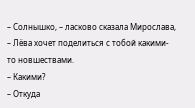– Солнышко, – ласково сказала Мирослава, – Лёва хочет поделиться с тобой какими-то новшествами.
– Какими?
– Откуда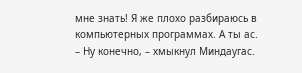мне знать! Я же плохо разбираюсь в компьютерных программах. А ты ас.
– Ну конечно, – хмыкнул Миндаугас.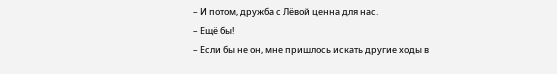– И потом, дружба с Лёвой ценна для нас.
– Ещё бы!
– Если бы не он, мне пришлось искать другие ходы в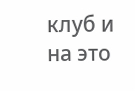клуб и на это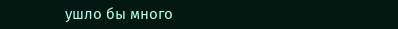ушло бы много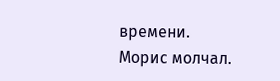времени.
Морис молчал.